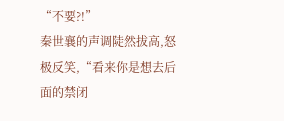“不要?!”
秦世襄的声调陡然拔高,怒极反笑,“看来你是想去后面的禁闭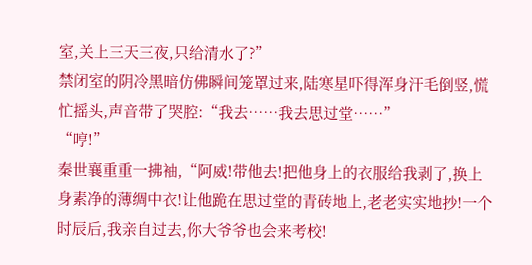室,关上三天三夜,只给清水了?”
禁闭室的阴冷黑暗仿佛瞬间笼罩过来,陆寒星吓得浑身汗毛倒竖,慌忙摇头,声音带了哭腔:“我去……我去思过堂……”
“哼!”
秦世襄重重一拂袖,“阿威!带他去!把他身上的衣服给我剥了,换上身素净的薄绸中衣!让他跪在思过堂的青砖地上,老老实实地抄!一个时辰后,我亲自过去,你大爷爷也会来考校!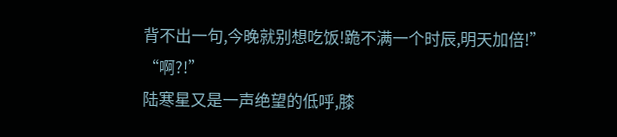背不出一句,今晚就别想吃饭!跪不满一个时辰,明天加倍!”
“啊?!”
陆寒星又是一声绝望的低呼,膝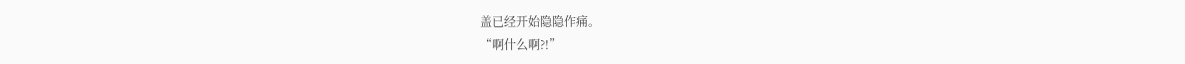盖已经开始隐隐作痛。
“啊什么啊?!”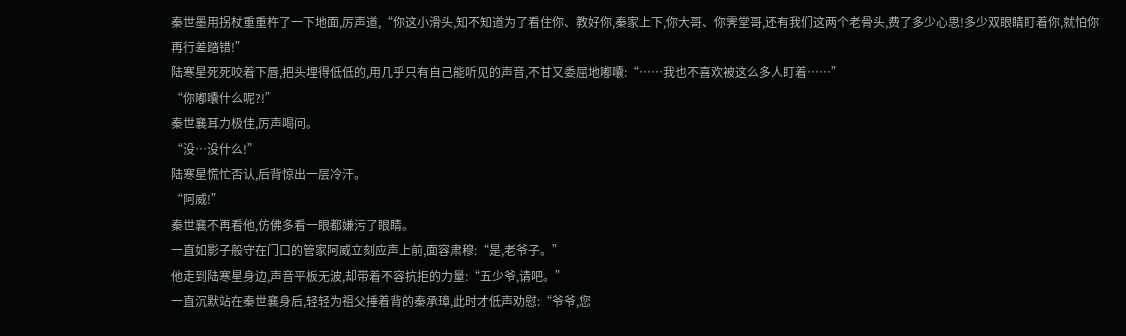秦世墨用拐杖重重杵了一下地面,厉声道,“你这小滑头,知不知道为了看住你、教好你,秦家上下,你大哥、你霁堂哥,还有我们这两个老骨头,费了多少心思!多少双眼睛盯着你,就怕你再行差踏错!”
陆寒星死死咬着下唇,把头埋得低低的,用几乎只有自己能听见的声音,不甘又委屈地嘟囔:“……我也不喜欢被这么多人盯着……”
“你嘟囔什么呢?!”
秦世襄耳力极佳,厉声喝问。
“没…没什么!”
陆寒星慌忙否认,后背惊出一层冷汗。
“阿威!”
秦世襄不再看他,仿佛多看一眼都嫌污了眼睛。
一直如影子般守在门口的管家阿威立刻应声上前,面容肃穆:“是,老爷子。”
他走到陆寒星身边,声音平板无波,却带着不容抗拒的力量:“五少爷,请吧。”
一直沉默站在秦世襄身后,轻轻为祖父捶着背的秦承璋,此时才低声劝慰:“爷爷,您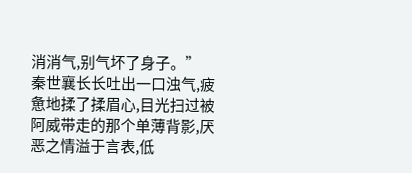消消气,别气坏了身子。”
秦世襄长长吐出一口浊气,疲惫地揉了揉眉心,目光扫过被阿威带走的那个单薄背影,厌恶之情溢于言表,低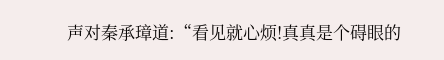声对秦承璋道:“看见就心烦!真真是个碍眼的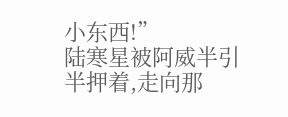小东西!”
陆寒星被阿威半引半押着,走向那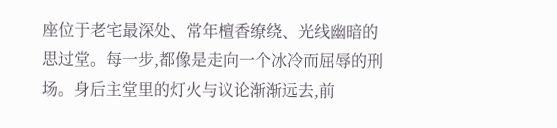座位于老宅最深处、常年檀香缭绕、光线幽暗的思过堂。每一步,都像是走向一个冰冷而屈辱的刑场。身后主堂里的灯火与议论渐渐远去,前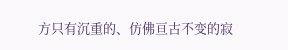方只有沉重的、仿佛亘古不变的寂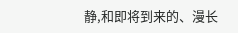静,和即将到来的、漫长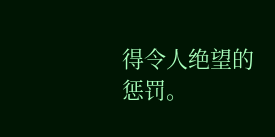得令人绝望的惩罚。